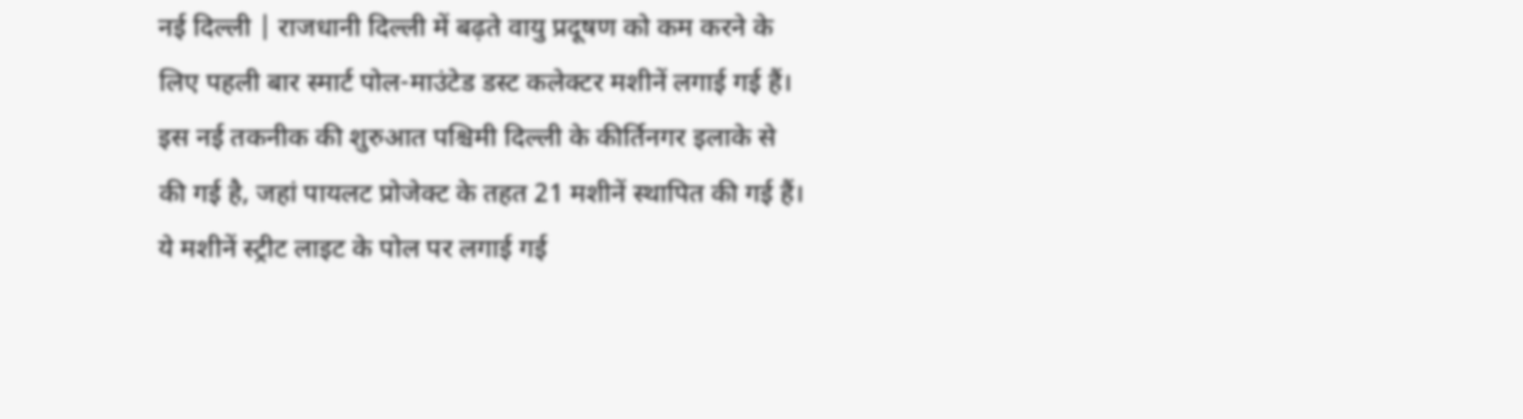नई दिल्ली | राजधानी दिल्ली में बढ़ते वायु प्रदूषण को कम करने के लिए पहली बार स्मार्ट पोल-माउंटेड डस्ट कलेक्टर मशीनें लगाई गई हैं। इस नई तकनीक की शुरुआत पश्चिमी दिल्ली के कीर्तिनगर इलाके से की गई है, जहां पायलट प्रोजेक्ट के तहत 21 मशीनें स्थापित की गई हैं।
ये मशीनें स्ट्रीट लाइट के पोल पर लगाई गई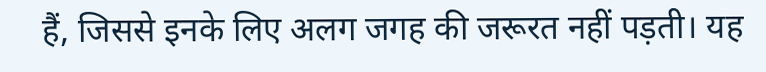हैं, जिससे इनके लिए अलग जगह की जरूरत नहीं पड़ती। यह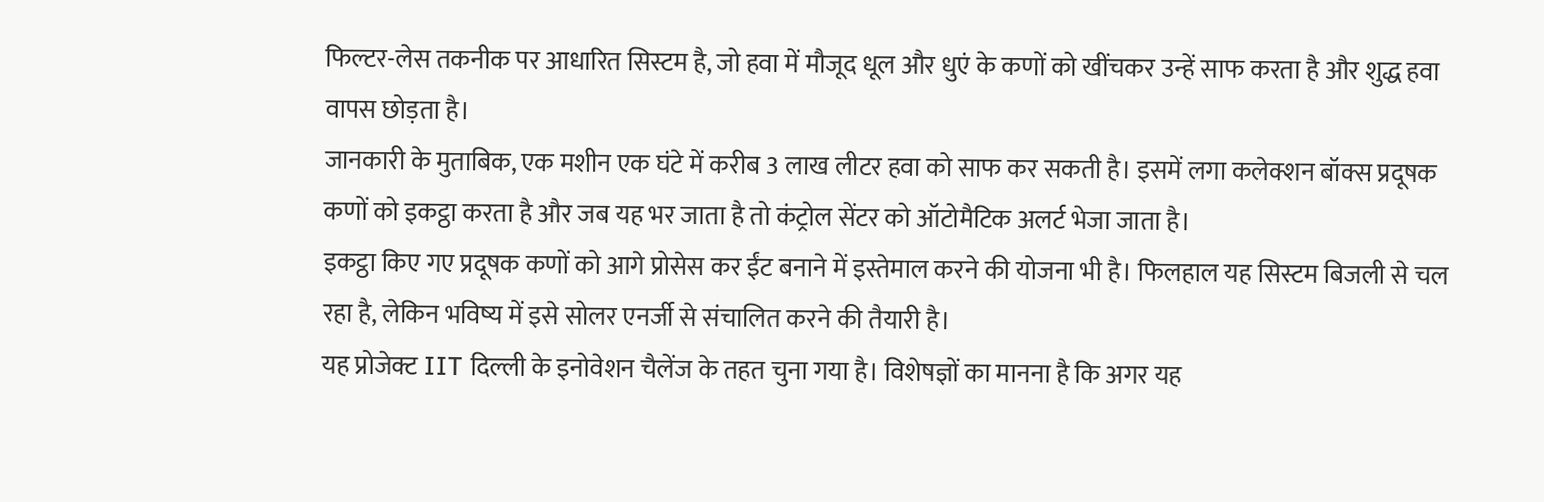फिल्टर-लेस तकनीक पर आधारित सिस्टम है, जो हवा में मौजूद धूल और धुएं के कणों को खींचकर उन्हें साफ करता है और शुद्ध हवा वापस छोड़ता है।
जानकारी के मुताबिक, एक मशीन एक घंटे में करीब 3 लाख लीटर हवा को साफ कर सकती है। इसमें लगा कलेक्शन बॉक्स प्रदूषक कणों को इकट्ठा करता है और जब यह भर जाता है तो कंट्रोल सेंटर को ऑटोमैटिक अलर्ट भेजा जाता है।
इकट्ठा किए गए प्रदूषक कणों को आगे प्रोसेस कर ईंट बनाने में इस्तेमाल करने की योजना भी है। फिलहाल यह सिस्टम बिजली से चल रहा है, लेकिन भविष्य में इसे सोलर एनर्जी से संचालित करने की तैयारी है।
यह प्रोजेक्ट IIT दिल्ली के इनोवेशन चैलेंज के तहत चुना गया है। विशेषज्ञों का मानना है कि अगर यह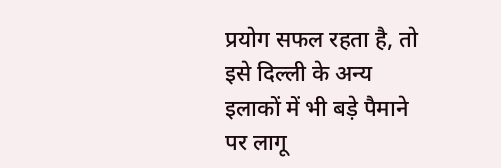प्रयोग सफल रहता है, तो इसे दिल्ली के अन्य इलाकों में भी बड़े पैमाने पर लागू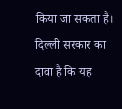किया जा सकता है।
दिल्ली सरकार का दावा है कि यह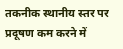तकनीक स्थानीय स्तर पर प्रदूषण कम करने में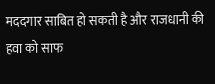मददगार साबित हो सकती है और राजधानी की हवा को साफ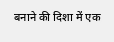बनाने की दिशा में एक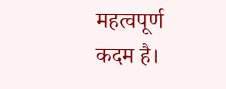महत्वपूर्ण कदम है।